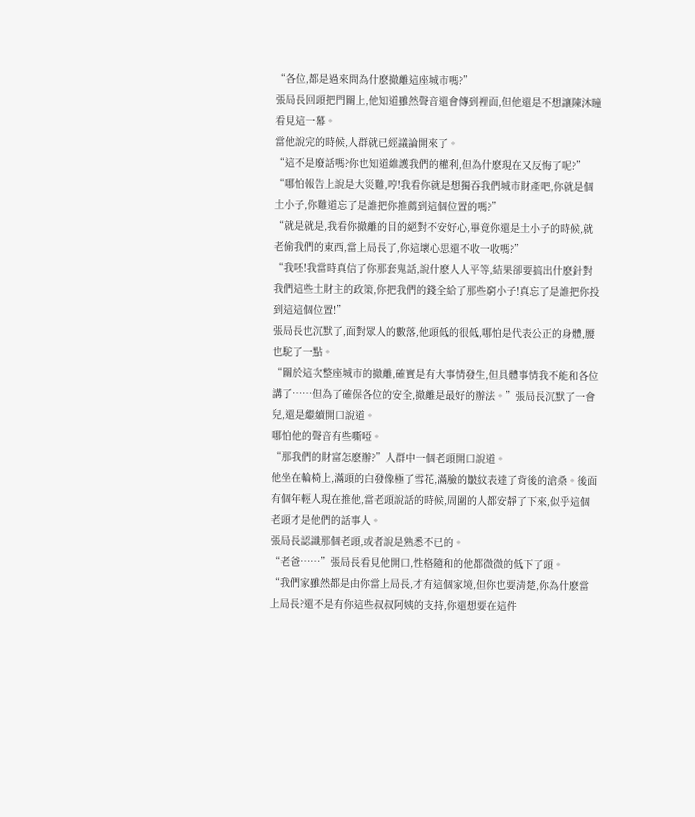“各位,都是過來問為什麽撤離這座城市嗎?”
張局長回頭把門關上,他知道雖然聲音還會傳到裡面,但他還是不想讓陳沐瞳看見這一幕。
當他說完的時候,人群就已經議論開來了。
“這不是廢話嗎?你也知道維護我們的權利,但為什麽現在又反悔了呢?”
“哪怕報告上說是大災難,哼!我看你就是想獨吞我們城市財產吧,你就是個土小子,你難道忘了是誰把你推薦到這個位置的嗎?”
“就是就是,我看你撤離的目的絕對不安好心,畢竟你還是土小子的時候,就老偷我們的東西,當上局長了,你這壞心思還不收一收嗎?”
“我呸!我當時真信了你那套鬼話,說什麽人人平等,結果卻要搞出什麽針對我們這些土財主的政策,你把我們的錢全給了那些窮小子!真忘了是誰把你投到這這個位置!”
張局長也沉默了,面對眾人的數落,他頭低的很低,哪怕是代表公正的身體,腰也駝了一點。
“關於這次整座城市的撤離,確實是有大事情發生,但具體事情我不能和各位講了……但為了確保各位的安全,撤離是最好的辦法。”張局長沉默了一會兒,還是繼續開口說道。
哪怕他的聲音有些嘶啞。
“那我們的財富怎麽辦?”人群中一個老頭開口說道。
他坐在輪椅上,滿頭的白發像極了雪花,滿臉的皺紋表達了背後的滄桑。後面有個年輕人現在推他,當老頭說話的時候,周圍的人都安靜了下來,似乎這個老頭才是他們的話事人。
張局長認識那個老頭,或者說是熟悉不已的。
“老爸……”張局長看見他開口,性格隨和的他都微微的低下了頭。
“我們家雖然都是由你當上局長,才有這個家境,但你也要清楚,你為什麽當上局長?還不是有你這些叔叔阿姨的支持,你還想要在這件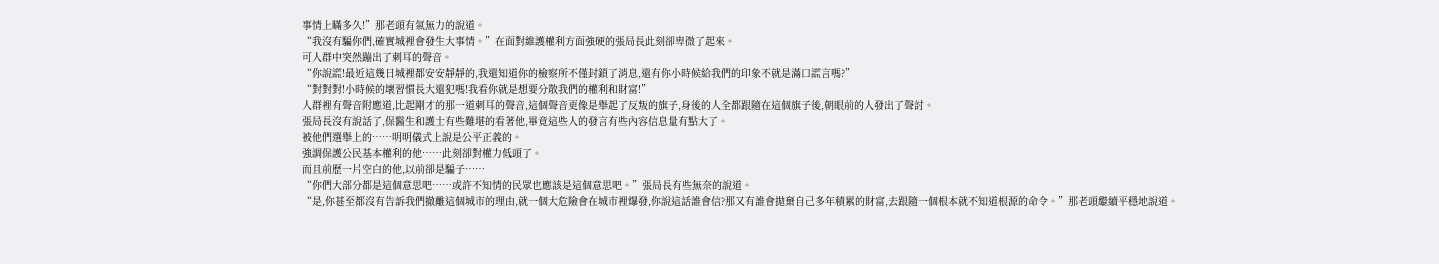事情上瞞多久!”那老頭有氣無力的說道。
“我沒有騙你們,確實城裡會發生大事情。”在面對維護權利方面強硬的張局長此刻卻卑微了起來。
可人群中突然蹦出了刺耳的聲音。
“你說謊!最近這幾日城裡都安安靜靜的,我還知道你的檢察所不僅封鎖了消息,還有你小時候給我們的印象不就是滿口謊言嗎?”
“對對對!小時候的壞習慣長大還犯嗎!我看你就是想要分散我們的權利和財富!”
人群裡有聲音附應道,比起剛才的那一道刺耳的聲音,這個聲音更像是舉起了反叛的旗子,身後的人全都跟隨在這個旗子後,朝眼前的人發出了聲討。
張局長沒有說話了,保醫生和護士有些難堪的看著他,畢竟這些人的發言有些內容信息量有點大了。
被他們選舉上的……明明儀式上說是公平正義的。
強調保護公民基本權利的他……此刻卻對權力低頭了。
而且前歷一片空白的他,以前卻是騙子……
“你們大部分都是這個意思吧……或許不知情的民眾也應該是這個意思吧。”張局長有些無奈的說道。
“是,你甚至都沒有告訴我們撤離這個城市的理由,就一個大危險會在城市裡爆發,你說這話誰會信?那又有誰會拋棄自己多年積累的財富,去跟隨一個根本就不知道根源的命令。”那老頭繼續平穩地說道。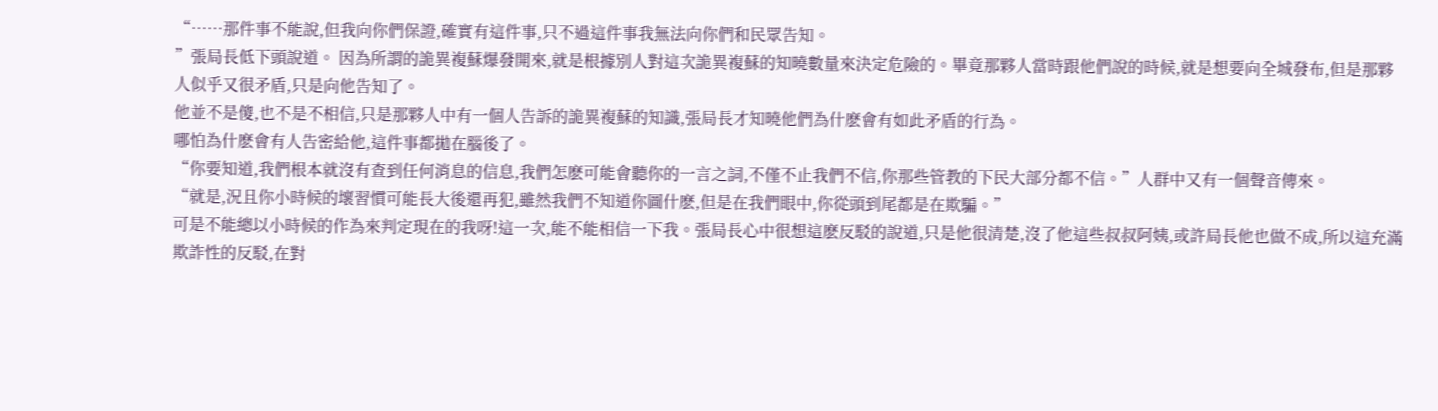“……那件事不能說,但我向你們保證,確實有這件事,只不過這件事我無法向你們和民眾告知。
”張局長低下頭說道。 因為所謂的詭異複蘇爆發開來,就是根據別人對這次詭異複蘇的知曉數量來決定危險的。畢竟那夥人當時跟他們說的時候,就是想要向全城發布,但是那夥人似乎又很矛盾,只是向他告知了。
他並不是傻,也不是不相信,只是那夥人中有一個人告訴的詭異複蘇的知識,張局長才知曉他們為什麽會有如此矛盾的行為。
哪怕為什麽會有人告密給他,這件事都拋在腦後了。
“你要知道,我們根本就沒有查到任何消息的信息,我們怎麽可能會聽你的一言之詞,不僅不止我們不信,你那些管教的下民大部分都不信。”人群中又有一個聲音傳來。
“就是,況且你小時候的壞習慣可能長大後還再犯,雖然我們不知道你圖什麽,但是在我們眼中,你從頭到尾都是在欺騙。”
可是不能總以小時候的作為來判定現在的我呀!這一次,能不能相信一下我。張局長心中很想這麽反駁的說道,只是他很清楚,沒了他這些叔叔阿姨,或許局長他也做不成,所以這充滿欺詐性的反駁,在對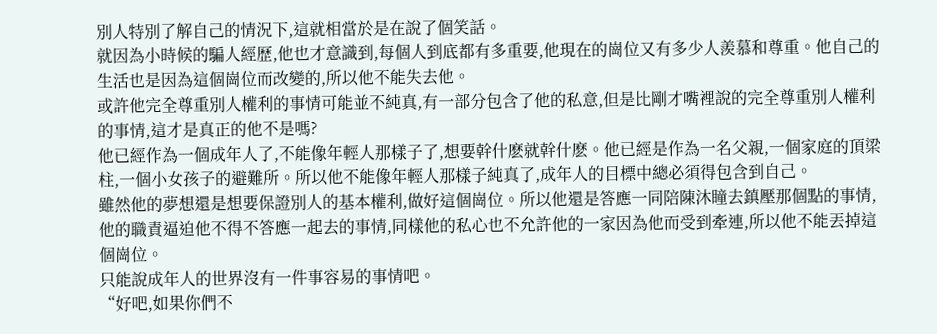別人特別了解自己的情況下,這就相當於是在說了個笑話。
就因為小時候的騙人經歷,他也才意識到,每個人到底都有多重要,他現在的崗位又有多少人羨慕和尊重。他自己的生活也是因為這個崗位而改變的,所以他不能失去他。
或許他完全尊重別人權利的事情可能並不純真,有一部分包含了他的私意,但是比剛才嘴裡說的完全尊重別人權利的事情,這才是真正的他不是嗎?
他已經作為一個成年人了,不能像年輕人那樣子了,想要幹什麽就幹什麽。他已經是作為一名父親,一個家庭的頂梁柱,一個小女孩子的避難所。所以他不能像年輕人那樣子純真了,成年人的目標中總必須得包含到自己。
雖然他的夢想還是想要保證別人的基本權利,做好這個崗位。所以他還是答應一同陪陳沐瞳去鎮壓那個點的事情,他的職責逼迫他不得不答應一起去的事情,同樣他的私心也不允許他的一家因為他而受到牽連,所以他不能丟掉這個崗位。
只能說成年人的世界沒有一件事容易的事情吧。
“好吧,如果你們不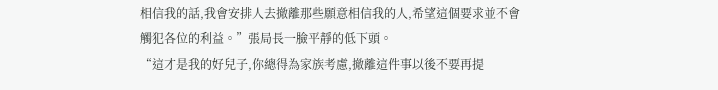相信我的話,我會安排人去撤離那些願意相信我的人,希望這個要求並不會觸犯各位的利益。”張局長一臉平靜的低下頭。
“這才是我的好兒子,你總得為家族考慮,撤離這件事以後不要再提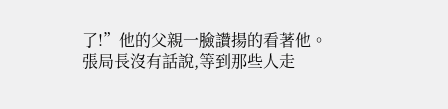了!”他的父親一臉讚揚的看著他。
張局長沒有話說,等到那些人走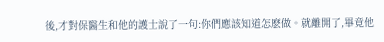後,才對保醫生和他的護士說了一句:你們應該知道怎麽做。就離開了,畢竟他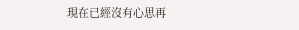現在已經沒有心思再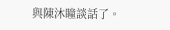與陳沐瞳談話了。